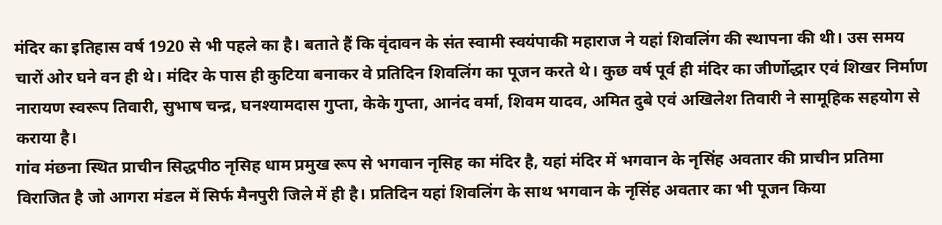मंदिर का इतिहास वर्ष 1920 से भी पहले का है। बताते हैं कि वृंदावन के संत स्वामी स्वयंपाकी महाराज ने यहां शिवलिंग की स्थापना की थी। उस समय चारों ओर घने वन ही थे। मंदिर के पास ही कुटिया बनाकर वे प्रतिदिन शिवलिंग का पूजन करते थे। कुछ वर्ष पूर्व ही मंदिर का जीर्णोद्धार एवं शिखर निर्माण नारायण स्वरूप तिवारी, सुभाष चन्द्र, घनश्यामदास गुप्ता, केके गुप्ता, आनंद वर्मा, शिवम यादव, अमित दुबे एवं अखिलेश तिवारी ने सामूहिक सहयोग से कराया है।
गांव मंछना स्थित प्राचीन सिद्धपीठ नृसिह धाम प्रमुख रूप से भगवान नृसिह का मंदिर है, यहां मंदिर में भगवान के नृसिंह अवतार की प्राचीन प्रतिमा विराजित है जो आगरा मंडल में सिर्फ मैनपुरी जिले में ही है। प्रतिदिन यहां शिवलिंग के साथ भगवान के नृसिंह अवतार का भी पूजन किया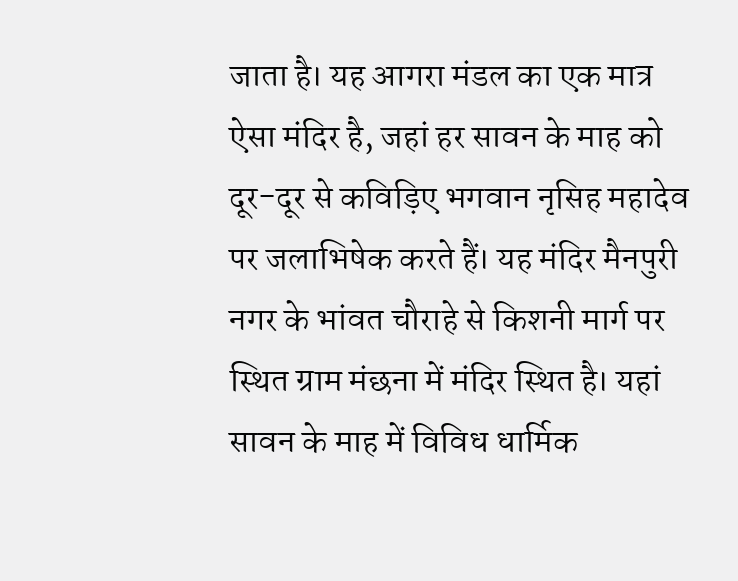जाता है। यह आगरा मंडल का एक मात्र ऐसा मंदिर है, जहां हर सावन के माह को दूर-दूर से कविड़िए भगवान नृसिह महादेव पर जलाभिषेक करते हैं। यह मंदिर मैनपुरी नगर के भांवत चौराहे से किशनी मार्ग पर स्थित ग्राम मंछना में मंदिर स्थित है। यहां सावन के माह में विविध धार्मिक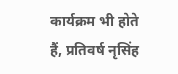कार्यक्रम भी होते हैं, प्रतिवर्ष नृसिंह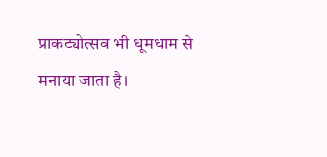प्राकट्योत्सव भी धूमधाम से मनाया जाता है।